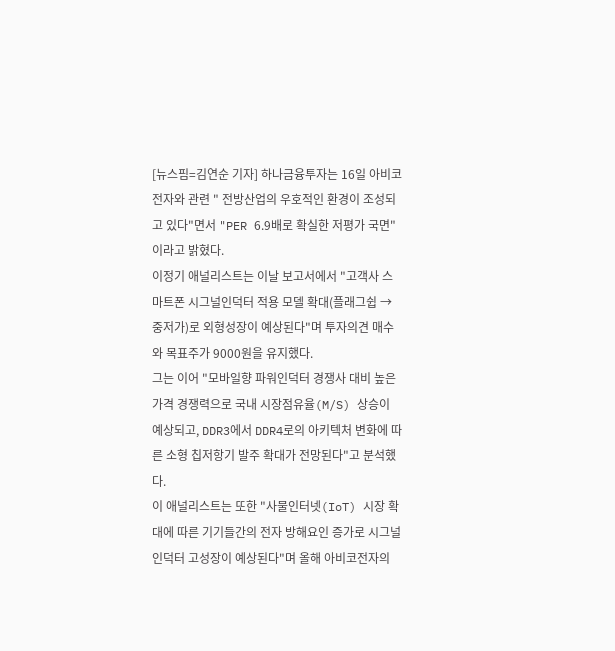[뉴스핌=김연순 기자] 하나금융투자는 16일 아비코전자와 관련 " 전방산업의 우호적인 환경이 조성되고 있다"면서 "PER 6.9배로 확실한 저평가 국면"이라고 밝혔다.
이정기 애널리스트는 이날 보고서에서 "고객사 스마트폰 시그널인덕터 적용 모델 확대(플래그쉽 → 중저가)로 외형성장이 예상된다"며 투자의견 매수와 목표주가 9000원을 유지했다.
그는 이어 "모바일향 파워인덕터 경쟁사 대비 높은 가격 경쟁력으로 국내 시장점유율(M/S) 상승이 예상되고, DDR3에서 DDR4로의 아키텍처 변화에 따른 소형 칩저항기 발주 확대가 전망된다"고 분석했다.
이 애널리스트는 또한 "사물인터넷(IoT) 시장 확대에 따른 기기들간의 전자 방해요인 증가로 시그널인덕터 고성장이 예상된다"며 올해 아비코전자의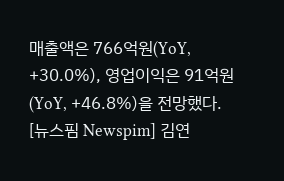매출액은 766억원(YoY, +30.0%), 영업이익은 91억원(YoY, +46.8%)을 전망했다.
[뉴스핌 Newspim] 김연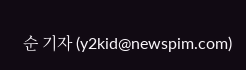순 기자 (y2kid@newspim.com)